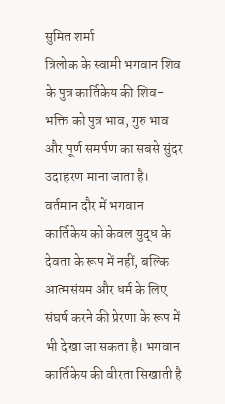सुमित शर्मा
त्रिलोक के स्वामी भगवान शिव के पुत्र कार्तिकेय की शिव-भक्ति को पुत्र भाव, गुरु भाव और पूर्ण समर्पण का सबसे सुंदर उदाहरण माना जाता है। वर्तमान दौर में भगवान कार्तिकेय को केवल युद्ध के देवता के रूप में नहीं, बल्कि आत्मसंयम और धर्म के लिए संघर्ष करने की प्रेरणा के रूप में भी देखा जा सकता है। भगवान कार्तिकेय की वीरता सिखाती है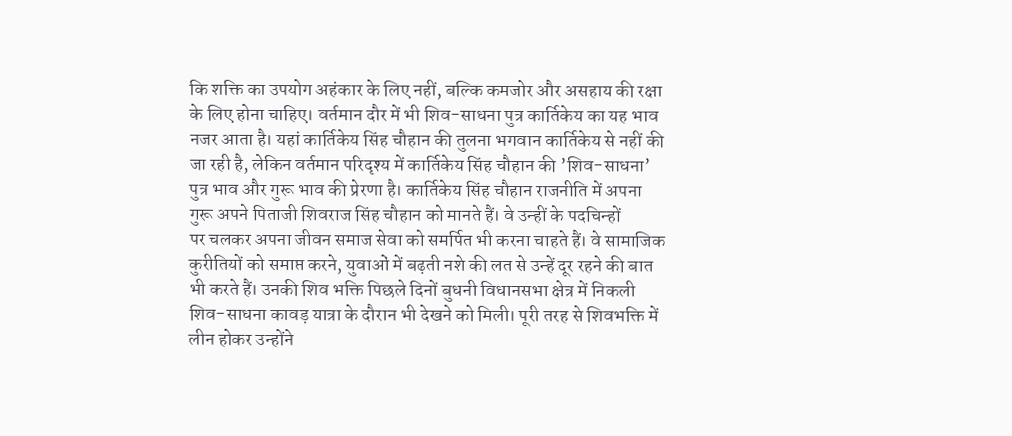कि शक्ति का उपयोग अहंकार के लिए नहीं, बल्कि कमजोर और असहाय की रक्षा के लिए होना चाहिए। वर्तमान दौर में भी शिव-साधना पुत्र कार्तिकेय का यह भाव नजर आता है। यहां कार्तिकेय सिंह चौहान की तुलना भगवान कार्तिकेय से नहीं की जा रही है, लेकिन वर्तमान परिदृश्य में कार्तिकेय सिंह चौहान की ’शिव-साधना’ पुत्र भाव और गुरू भाव की प्रेरणा है। कार्तिकेय सिंह चौहान राजनीति में अपना गुरू अपने पिताजी शिवराज सिंह चौहान को मानते हैं। वे उन्हीं के पदचिन्हों
पर चलकर अपना जीवन समाज सेवा को समर्पित भी करना चाहते हैं। वे सामाजिक कुरीतियों को समाप्त करने, युवाओं में बढ़ती नशे की लत से उन्हें दूर रहने की बात भी करते हैं। उनकी शिव भक्ति पिछले दिनों बुधनी विधानसभा क्षेत्र में निकली शिव-साधना कावड़ यात्रा के दौरान भी देखने को मिली। पूरी तरह से शिवभक्ति में लीन होकर उन्होंने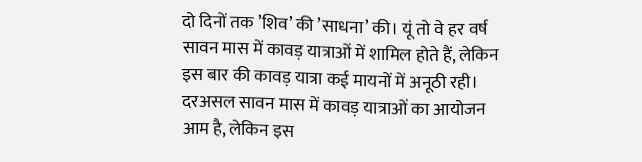दो दिनों तक ’शिव’ की ’साधना’ की। यूं तो वे हर वर्ष सावन मास में कावड़ यात्राओं में शामिल होते हैं, लेकिन इस बार की कावड़ यात्रा कई मायनों में अनूठी रही। दरअसल सावन मास में कावड़ यात्राओं का आयोजन आम है, लेकिन इस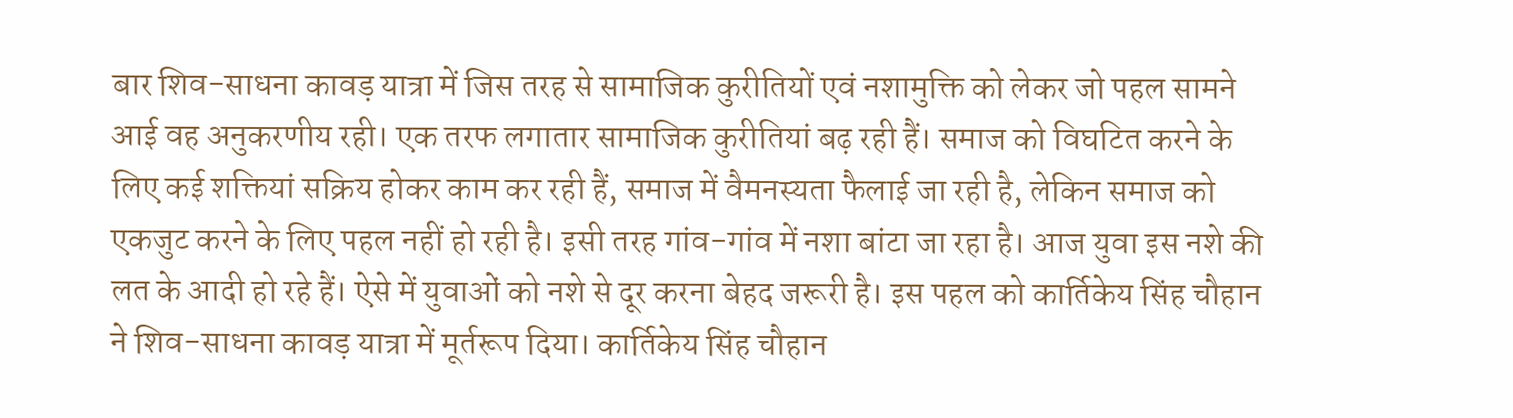बार शिव-साधना कावड़ यात्रा में जिस तरह से सामाजिक कुरीतियों एवं नशामुक्ति को लेकर जो पहल सामने आई वह अनुकरणीय रही। एक तरफ लगातार सामाजिक कुरीतियां बढ़ रही हैं। समाज को विघटित करने के लिए कई शक्तियां सक्रिय होकर काम कर रही हैं, समाज में वैमनस्यता फैलाई जा रही है, लेकिन समाज को एकजुट करने के लिए पहल नहीं हो रही है। इसी तरह गांव-गांव में नशा बांटा जा रहा है। आज युवा इस नशे की लत के आदी हो रहे हैं। ऐसे में युवाओं को नशे से दूर करना बेहद जरूरी है। इस पहल को कार्तिकेय सिंह चौहान ने शिव-साधना कावड़ यात्रा में मूर्तरूप दिया। कार्तिकेय सिंह चौहान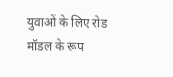युवाओं के लिए रोड मॉडल के रूप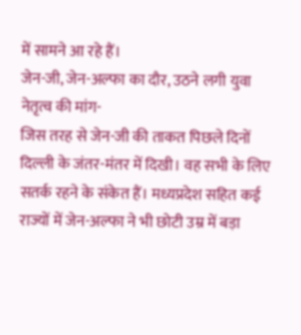में सामने आ रहे हैं।
जेन-जी, जेन-अल्फा का दौर, उठने लगी युवा नेतृत्व की मांग-
जिस तरह से जेन-जी की ताकत पिछले दिनों दिल्ली के जंतर-मंतर में दिखी। वह सभी के लिए सतर्क रहने के संकेत हैं। मध्यप्रदेश सहित कई राज्यों में जेन-अल्फा ने भी छोटी उम्र में बड़ा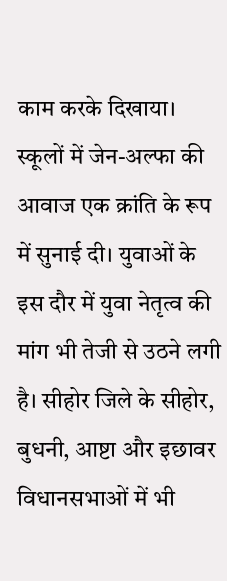काम करके दिखाया। स्कूलों में जेन-अल्फा की आवाज एक क्रांति के रूप में सुनाई दी। युवाओं के इस दौर में युवा नेतृत्व की मांग भी तेजी से उठने लगी है। सीहोर जिले के सीहोर, बुधनी, आष्टा और इछावर विधानसभाओं में भी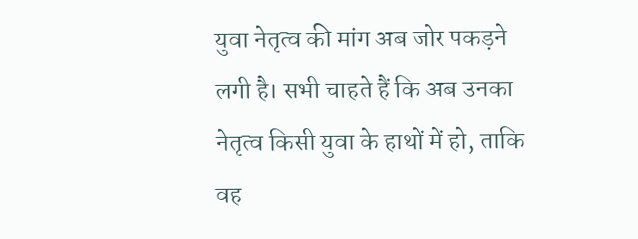युवा नेतृत्व की मांग अब जोर पकड़ने लगी है। सभी चाहते हैं कि अब उनका नेतृत्व किसी युवा के हाथों में हो, ताकि वह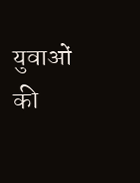युवाओं की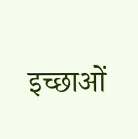इच्छाओं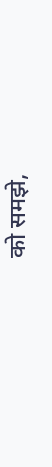को समझे,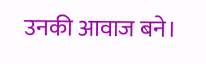उनकी आवाज बने।